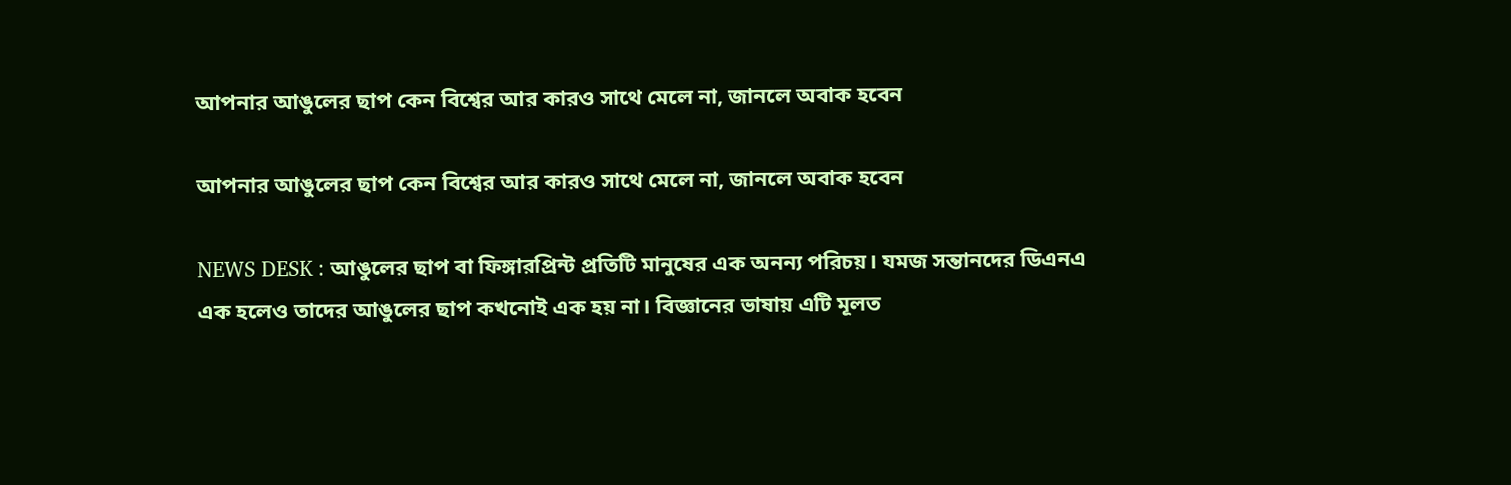আপনার আঙুলের ছাপ কেন বিশ্বের আর কারও সাথে মেলে না, জানলে অবাক হবেন

আপনার আঙুলের ছাপ কেন বিশ্বের আর কারও সাথে মেলে না, জানলে অবাক হবেন

NEWS DESK : আঙুলের ছাপ বা ফিঙ্গারপ্রিন্ট প্রতিটি মানুষের এক অনন্য পরিচয়। যমজ সন্তানদের ডিএনএ এক হলেও তাদের আঙুলের ছাপ কখনোই এক হয় না। বিজ্ঞানের ভাষায় এটি মূলত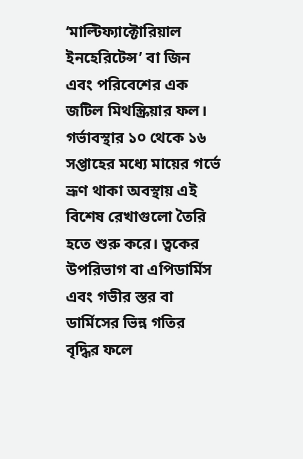‘মাল্টিফ্যাক্টোরিয়াল ইনহেরিটেন্স’ বা জিন এবং পরিবেশের এক জটিল মিথস্ক্রিয়ার ফল। গর্ভাবস্থার ১০ থেকে ১৬ সপ্তাহের মধ্যে মায়ের গর্ভে ভ্রূণ থাকা অবস্থায় এই বিশেষ রেখাগুলো তৈরি হতে শুরু করে। ত্বকের উপরিভাগ বা এপিডার্মিস এবং গভীর স্তর বা ডার্মিসের ভিন্ন গতির বৃদ্ধির ফলে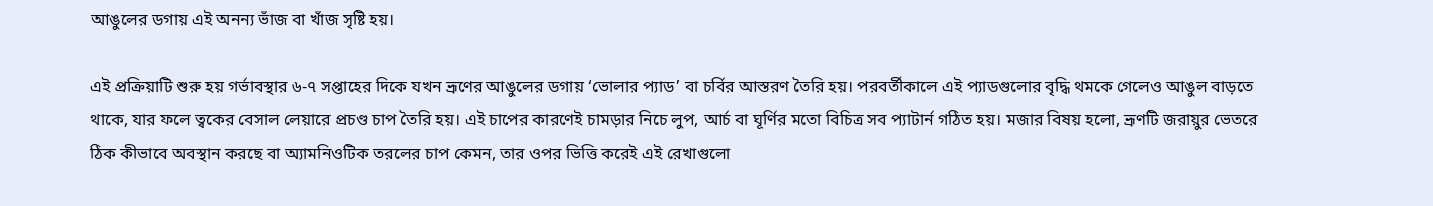আঙুলের ডগায় এই অনন্য ভাঁজ বা খাঁজ সৃষ্টি হয়।

এই প্রক্রিয়াটি শুরু হয় গর্ভাবস্থার ৬-৭ সপ্তাহের দিকে যখন ভ্রূণের আঙুলের ডগায় ‘ভোলার প্যাড’ বা চর্বির আস্তরণ তৈরি হয়। পরবর্তীকালে এই প্যাডগুলোর বৃদ্ধি থমকে গেলেও আঙুল বাড়তে থাকে, যার ফলে ত্বকের বেসাল লেয়ারে প্রচণ্ড চাপ তৈরি হয়। এই চাপের কারণেই চামড়ার নিচে লুপ, আর্চ বা ঘূর্ণির মতো বিচিত্র সব প্যাটার্ন গঠিত হয়। মজার বিষয় হলো, ভ্রূণটি জরায়ুর ভেতরে ঠিক কীভাবে অবস্থান করছে বা অ্যামনিওটিক তরলের চাপ কেমন, তার ওপর ভিত্তি করেই এই রেখাগুলো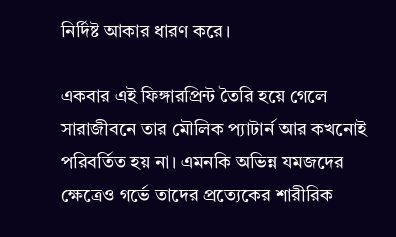নির্দিষ্ট আকার ধারণ করে।

একবার এই ফিঙ্গারপ্রিন্ট তৈরি হয়ে গেলে সারাজীবনে তার মৌলিক প্যাটার্ন আর কখনোই পরিবর্তিত হয় না। এমনকি অভিন্ন যমজদের ক্ষেত্রেও গর্ভে তাদের প্রত্যেকের শারীরিক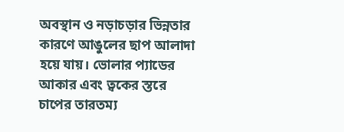অবস্থান ও নড়াচড়ার ভিন্নতার কারণে আঙুলের ছাপ আলাদা হয়ে যায়। ভোলার প্যাডের আকার এবং ত্বকের স্তরে চাপের তারতম্য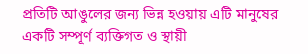প্রতিটি আঙুলের জন্য ভিন্ন হওয়ায় এটি মানুষের একটি সম্পূর্ণ ব্যক্তিগত ও স্থায়ী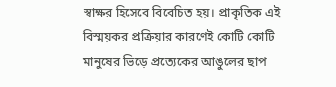স্বাক্ষর হিসেবে বিবেচিত হয়। প্রাকৃতিক এই বিস্ময়কর প্রক্রিয়ার কারণেই কোটি কোটি মানুষের ভিড়ে প্রত্যেকের আঙুলের ছাপ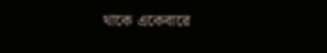থাকে একেবারে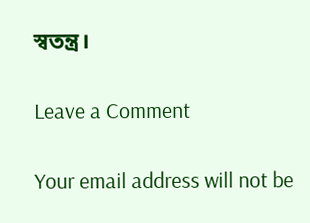স্বতন্ত্র।

Leave a Comment

Your email address will not be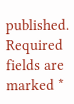published. Required fields are marked *